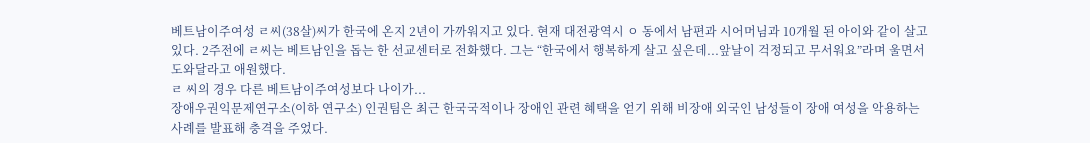베트남이주여성 ㄹ씨(38살)씨가 한국에 온지 2년이 가까워지고 있다. 현재 대전광역시 ㅇ 동에서 남편과 시어머님과 10개월 된 아이와 같이 살고 있다. 2주전에 ㄹ씨는 베트남인을 돕는 한 선교센터로 전화했다. 그는 “한국에서 행복하게 살고 싶은데...앞날이 걱정되고 무서워요”라며 울면서 도와달라고 애원했다.
ㄹ 씨의 경우 다른 베트남이주여성보다 나이가...
장애우권익문제연구소(이하 연구소) 인권팀은 최근 한국국적이나 장애인 관련 혜택을 얻기 위해 비장애 외국인 남성들이 장애 여성을 악용하는 사례를 발표해 충격을 주었다.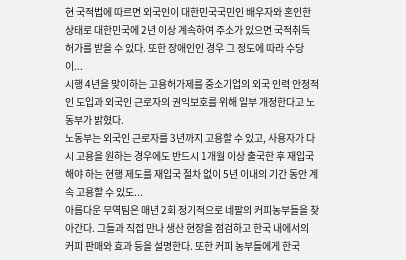현 국적법에 따르면 외국인이 대한민국국민인 배우자와 혼인한 상태로 대한민국에 2년 이상 계속하여 주소가 있으면 국적취득 허가를 받을 수 있다. 또한 장애인인 경우 그 정도에 따라 수당이...
시행 4년을 맞이하는 고용허가제를 중소기업의 외국 인력 안정적인 도입과 외국인 근로자의 권익보호를 위해 일부 개정한다고 노동부가 밝혔다.
노동부는 외국인 근로자를 3년까지 고용할 수 있고, 사용자가 다시 고용을 원하는 경우에도 반드시 1개월 이상 출국한 후 재입국해야 하는 현행 제도를 재입국 절차 없이 5년 이내의 기간 동안 계속 고용할 수 있도...
아름다운 무역팀은 매년 2회 정기적으로 네팔의 커피농부들을 찾아간다. 그들과 직접 만나 생산 현장을 점검하고 한국 내에서의 커피 판매와 효과 등을 설명한다. 또한 커피 농부들에게 한국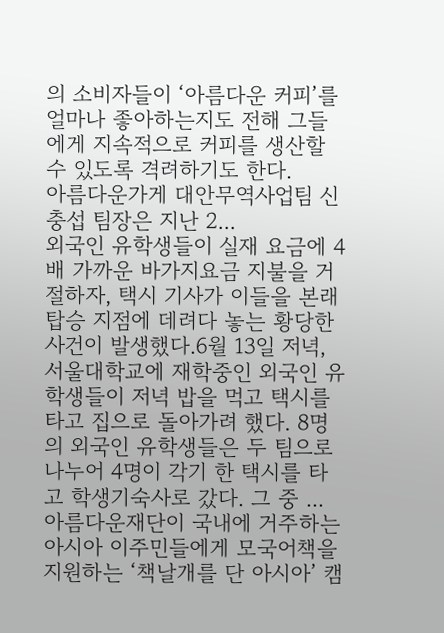의 소비자들이 ‘아름다운 커피’를 얼마나 좋아하는지도 전해 그들에게 지속적으로 커피를 생산할 수 있도록 격려하기도 한다.
아름다운가게 대안무역사업팀 신충섭 팀장은 지난 2...
외국인 유학생들이 실재 요금에 4배 가까운 바가지요금 지불을 거절하자, 택시 기사가 이들을 본래 탑승 지점에 데려다 놓는 황당한 사건이 발생했다.6월 13일 저녁, 서울대학교에 재학중인 외국인 유학생들이 저녁 밥을 먹고 택시를 타고 집으로 돌아가려 했다. 8명의 외국인 유학생들은 두 팀으로 나누어 4명이 각기 한 택시를 타고 학생기숙사로 갔다. 그 중 ...
아름다운재단이 국내에 거주하는 아시아 이주민들에게 모국어책을 지원하는 ‘책날개를 단 아시아’ 캠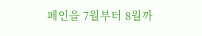페인을 7월부터 8월까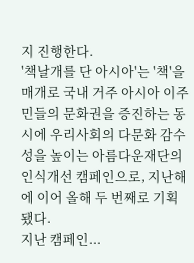지 진행한다.
'책날개를 단 아시아'는 '책'을 매개로 국내 거주 아시아 이주민들의 문화권을 증진하는 동시에 우리사회의 다문화 감수성을 높이는 아름다운재단의 인식개선 캠페인으로, 지난해에 이어 올해 두 번째로 기획됐다.
지난 캠페인...